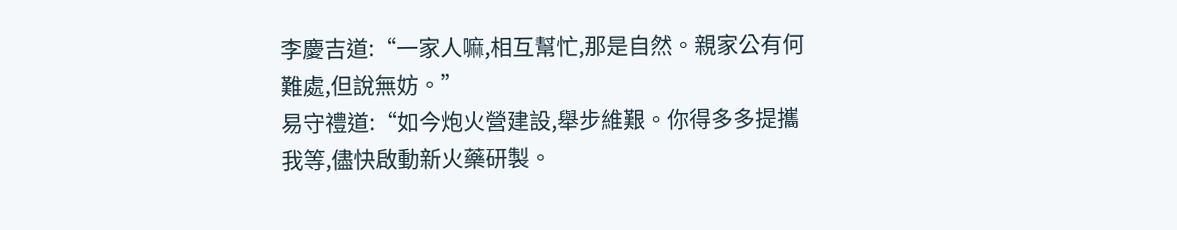李慶吉道:“一家人嘛,相互幫忙,那是自然。親家公有何難處,但說無妨。”
易守禮道:“如今炮火營建設,舉步維艱。你得多多提攜我等,儘快啟動新火藥研製。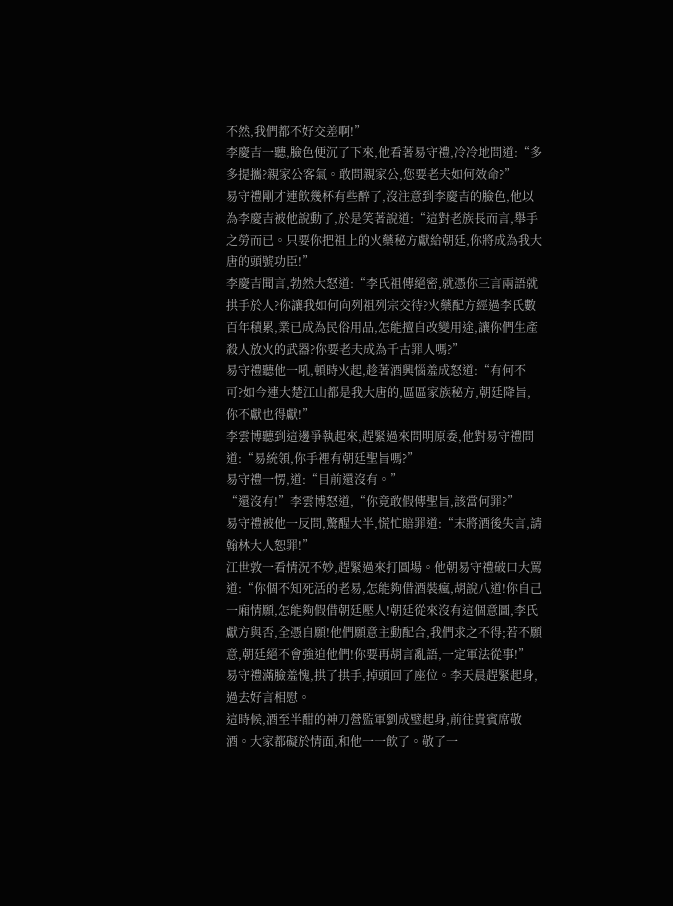不然,我們都不好交差啊!”
李慶吉一聽,臉色便沉了下來,他看著易守禮,冷冷地問道:“多多提攜?親家公客氣。敢問親家公,您要老夫如何效命?”
易守禮剛才連飲幾杯有些醉了,沒注意到李慶吉的臉色,他以為李慶吉被他說動了,於是笑著說道:“這對老族長而言,舉手之勞而已。只要你把祖上的火藥秘方獻給朝廷,你將成為我大唐的頭號功臣!”
李慶吉聞言,勃然大怒道:“李氏祖傳絕密,就憑你三言兩語就拱手於人?你讓我如何向列祖列宗交待?火藥配方經過李氏數百年積累,業已成為民俗用品,怎能擅自改變用途,讓你們生產殺人放火的武器?你要老夫成為千古罪人嗎?”
易守禮聽他一吼,頓時火起,趁著酒興惱羞成怒道:“有何不可?如今連大楚江山都是我大唐的,區區家族秘方,朝廷降旨,你不獻也得獻!”
李雲博聽到這邊爭執起來,趕緊過來問明原委,他對易守禮問道:“易統領,你手裡有朝廷聖旨嗎?”
易守禮一愣,道:“目前還沒有。”
“還沒有!”李雲博怒道,“你竟敢假傳聖旨,該當何罪?”
易守禮被他一反問,驚醒大半,慌忙賠罪道:“末將酒後失言,請翰林大人恕罪!”
江世敦一看情況不妙,趕緊過來打圓場。他朝易守禮破口大罵道:“你個不知死活的老易,怎能夠借酒裝瘋,胡說八道!你自己一廂情願,怎能夠假借朝廷壓人!朝廷從來沒有這個意圖,李氏獻方與否,全憑自願!他們願意主動配合,我們求之不得;若不願意,朝廷絕不會強迫他們!你要再胡言亂語,一定軍法從事!”
易守禮滿臉羞愧,拱了拱手,掉頭回了座位。李天晨趕緊起身,過去好言相慰。
這時候,酒至半酣的神刀營監軍劉成璧起身,前往貴賓席敬酒。大家都礙於情面,和他一一飲了。敬了一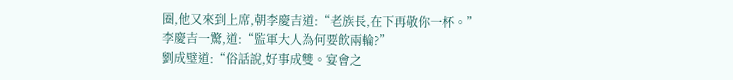圈,他又來到上席,朝李慶吉道:“老族長,在下再敬你一杯。”
李慶吉一驚,道:“監軍大人為何要飲兩輪?”
劉成璧道:“俗話說,好事成雙。宴會之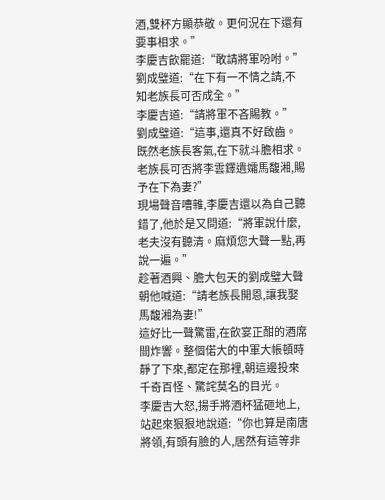酒,雙杯方顯恭敬。更何況在下還有要事相求。”
李慶吉飲罷道:“敢請將軍吩咐。”
劉成璧道:“在下有一不情之請,不知老族長可否成全。”
李慶吉道:“請將軍不吝賜教。”
劉成璧道:“這事,還真不好啟齒。既然老族長客氣,在下就斗膽相求。老族長可否將李雲鐸遺孀馬馥湘,賜予在下為妻?”
現場聲音嘈雜,李慶吉還以為自己聽錯了,他於是又問道:“將軍說什麼,老夫沒有聽清。麻煩您大聲一點,再說一遍。”
趁著酒興、膽大包天的劉成璧大聲朝他喊道:“請老族長開恩,讓我娶馬馥湘為妻!”
這好比一聲驚雷,在飲宴正酣的酒席間炸響。整個偌大的中軍大帳頓時靜了下來,都定在那裡,朝這邊投來千奇百怪、驚詫莫名的目光。
李慶吉大怒,揚手將酒杯猛砸地上,站起來狠狠地說道:“你也算是南唐將領,有頭有臉的人,居然有這等非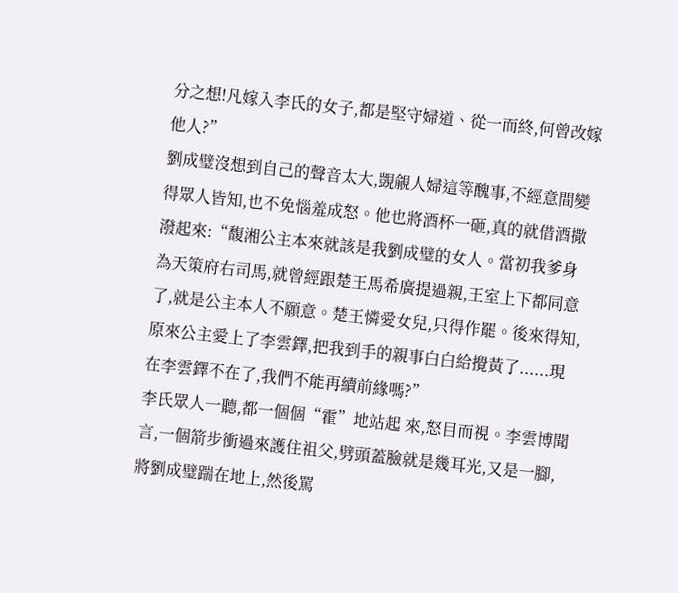分之想!凡嫁入李氏的女子,都是堅守婦道、從一而終,何曾改嫁他人?”
劉成璧沒想到自己的聲音太大,覬覦人婦這等醜事,不經意間變得眾人皆知,也不免惱羞成怒。他也將酒杯一砸,真的就借酒撒潑起來:“馥湘公主本來就該是我劉成璧的女人。當初我爹身為天策府右司馬,就曾經跟楚王馬希廣提過親,王室上下都同意了,就是公主本人不願意。楚王憐愛女兒,只得作罷。後來得知,原來公主愛上了李雲鐸,把我到手的親事白白給攪黃了......現在李雲鐸不在了,我們不能再續前緣嗎?”
李氏眾人一聽,都一個個“霍”地站起 來,怒目而視。李雲博聞言,一個箭步衝過來護住祖父,劈頭蓋臉就是幾耳光,又是一腳,將劉成璧踹在地上,然後罵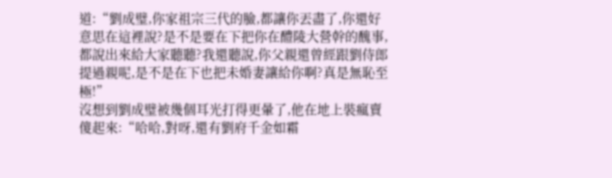道:“劉成璧,你家祖宗三代的臉,都讓你丟盡了,你還好意思在這裡說?是不是要在下把你在醴陵大營幹的醜事,都說出來給大家聽聽?我還聽說,你父親還曾經跟劉侍郎提過親呢,是不是在下也把未婚妻讓給你啊?真是無恥至極!”
沒想到劉成璧被幾個耳光打得更暈了,他在地上裝瘋賣傻起來:“哈哈,對呀,還有劉府千金如霜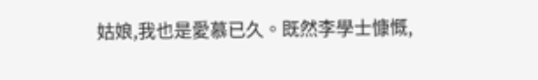姑娘,我也是愛慕已久。既然李學士慷慨,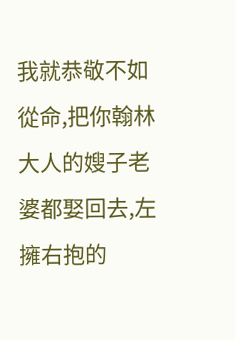我就恭敬不如從命,把你翰林大人的嫂子老婆都娶回去,左擁右抱的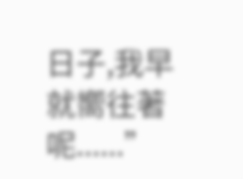日子,我早就嚮往著呢......”